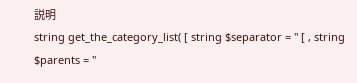説明
string get_the_category_list( [ string $separator = '' [ , string $parents = ''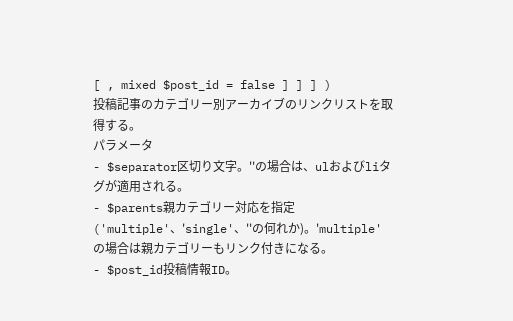[ , mixed $post_id = false ] ] ] )
投稿記事のカテゴリー別アーカイブのリンクリストを取得する。
パラメータ
- $separator区切り文字。''の場合は、ulおよびliタグが適用される。
- $parents親カテゴリー対応を指定('multiple'、'single'、''の何れか)。'multiple'の場合は親カテゴリーもリンク付きになる。
- $post_id投稿情報ID。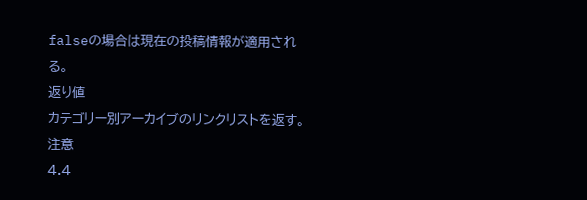falseの場合は現在の投稿情報が適用される。
返り値
カテゴリー別アーカイブのリンクリストを返す。注意
4.4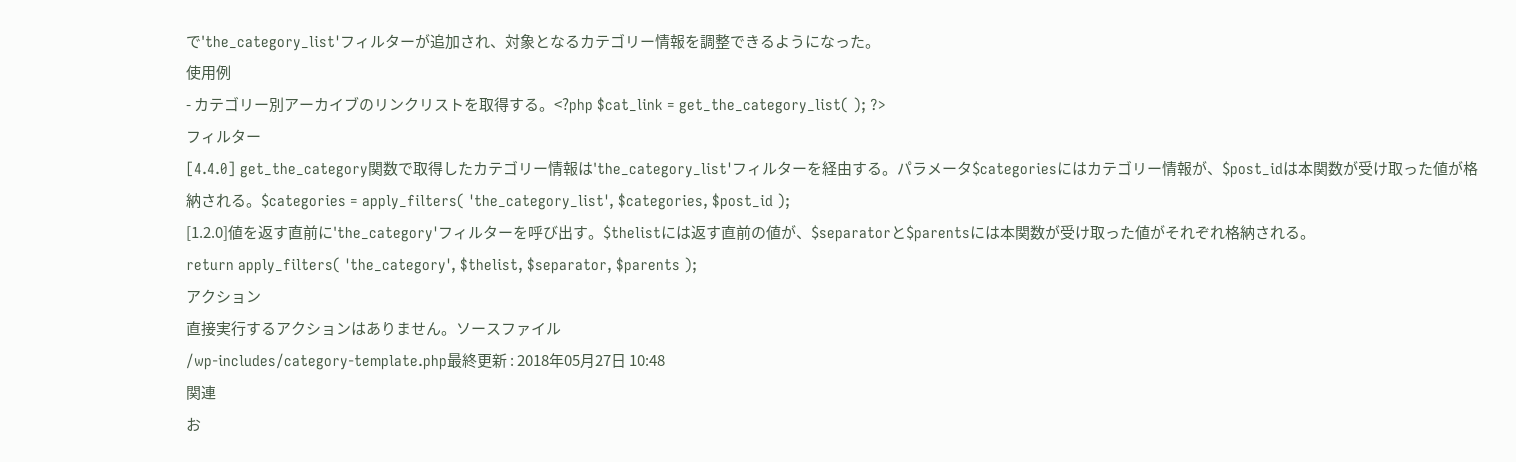で'the_category_list'フィルターが追加され、対象となるカテゴリー情報を調整できるようになった。
使用例
- カテゴリー別アーカイブのリンクリストを取得する。<?php $cat_link = get_the_category_list( ); ?>
フィルター
[4.4.0] get_the_category関数で取得したカテゴリー情報は'the_category_list'フィルターを経由する。パラメータ$categoriesにはカテゴリー情報が、$post_idは本関数が受け取った値が格納される。$categories = apply_filters( 'the_category_list', $categories, $post_id );
[1.2.0]値を返す直前に'the_category'フィルターを呼び出す。$thelistには返す直前の値が、$separatorと$parentsには本関数が受け取った値がそれぞれ格納される。
return apply_filters( 'the_category', $thelist, $separator, $parents );
アクション
直接実行するアクションはありません。ソースファイル
/wp-includes/category-template.php最終更新 : 2018年05月27日 10:48
関連
お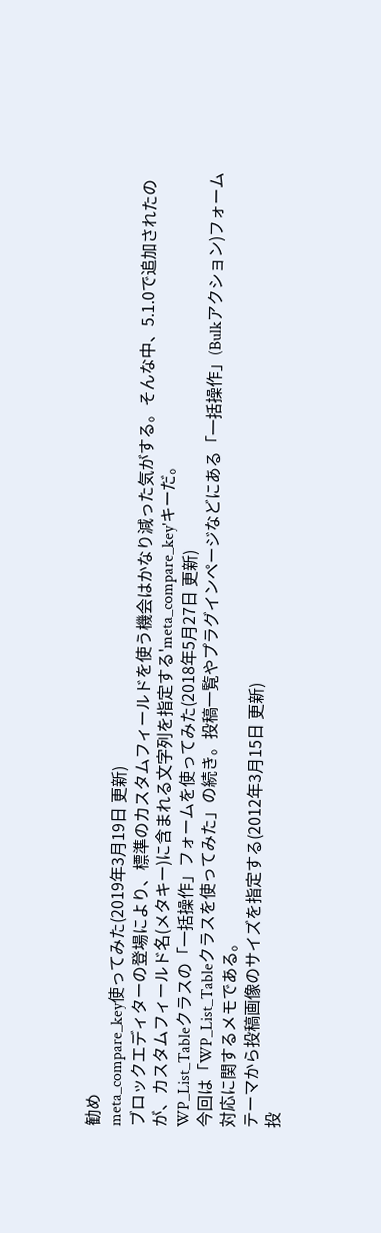勧め
meta_compare_key使ってみた(2019年3月19日 更新)
ブロックエディターの登場により、標準のカスタムフィールドを使う機会はかなり減った気がする。そんな中、5.1.0で追加されたのが、カスタムフィールド名(メタキー)に含まれる文字列を指定する'meta_compare_key'キーだ。
WP_List_Tableクラスの「一括操作」フォームを使ってみた(2018年5月27日 更新)
今回は「WP_List_Tableクラスを使ってみた」の続き。投稿一覧やプラグインページなどにある「一括操作」(Bulkアクション)フォーム対応に関するメモである。
テーマから投稿画像のサイズを指定する(2012年3月15日 更新)
投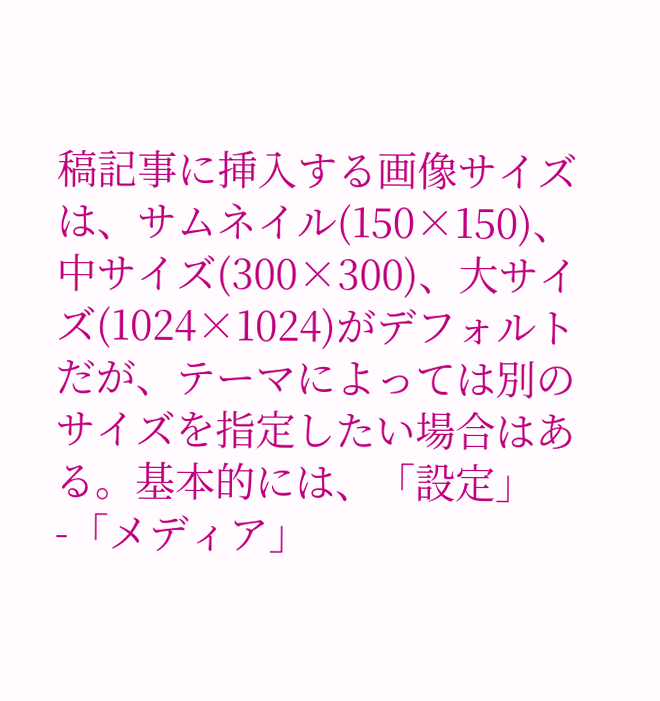稿記事に挿入する画像サイズは、サムネイル(150×150)、中サイズ(300×300)、大サイズ(1024×1024)がデフォルトだが、テーマによっては別のサイズを指定したい場合はある。基本的には、「設定」-「メディア」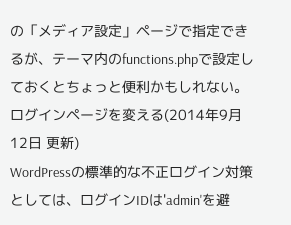の「メディア設定」ページで指定できるが、テーマ内のfunctions.phpで設定しておくとちょっと便利かもしれない。ログインページを変える(2014年9月12日 更新)
WordPressの標準的な不正ログイン対策としては、ログインIDは'admin'を避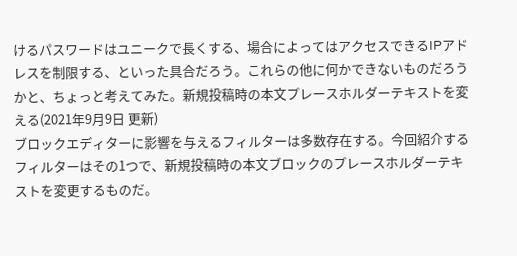けるパスワードはユニークで長くする、場合によってはアクセスできるIPアドレスを制限する、といった具合だろう。これらの他に何かできないものだろうかと、ちょっと考えてみた。新規投稿時の本文プレースホルダーテキストを変える(2021年9月9日 更新)
ブロックエディターに影響を与えるフィルターは多数存在する。今回紹介するフィルターはその1つで、新規投稿時の本文ブロックのプレースホルダーテキストを変更するものだ。